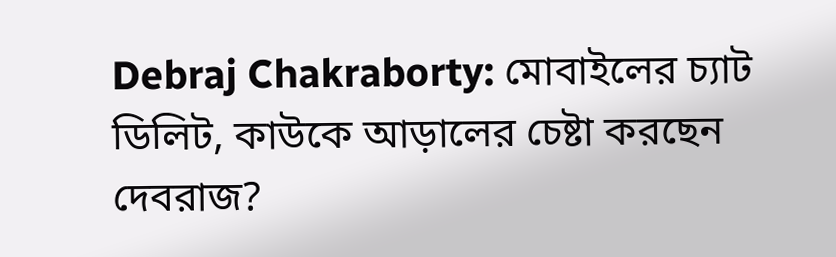Debraj Chakraborty: মোবাইলের চ্যাট ডিলিট, কাউকে আড়ালের চেষ্টা করছেন দেবরাজ?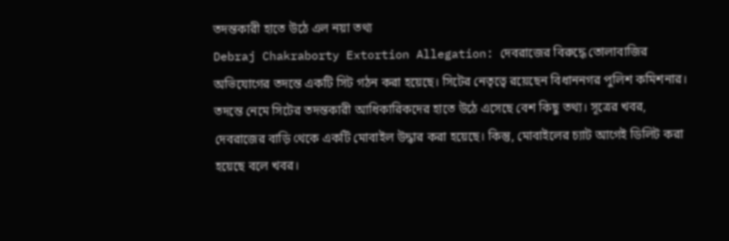তদন্তকারী হাতে উঠে এল নয়া তথ্য
Debraj Chakraborty Extortion Allegation: দেবরাজের বিরুদ্ধে তোলাবাজির অভিযোগের তদন্তে একটি সিট গঠন করা হয়েছে। সিটের নেতৃত্বে রয়েছেন বিধাননগর পুলিশ কমিশনার। তদন্তে নেমে সিটের তদন্তকারী আধিকারিকদের হাতে উঠে এসেছে বেশ কিছু তথ্য। সূত্রের খবর, দেবরাজের বাড়ি থেকে একটি মোবাইল উদ্ধার করা হয়েছে। কিন্তু, মোবাইলের চ্যাট আগেই ডিলিট করা হয়েছে বলে খবর।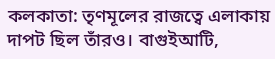কলকাতা: তৃণমূলের রাজত্বে এলাকায় দাপট ছিল তাঁরও। বাগুইআটি,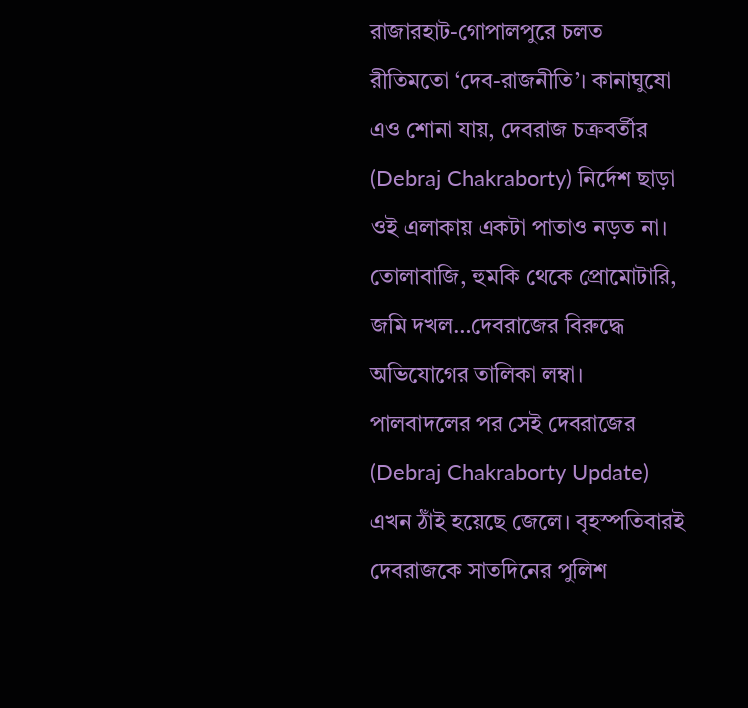রাজারহাট-গোপালপুরে চলত রীতিমতো ‘দেব-রাজনীতি’। কানাঘুষো এও শোনা যায়, দেবরাজ চক্রবর্তীর (Debraj Chakraborty) নির্দেশ ছাড়া ওই এলাকায় একটা পাতাও নড়ত না। তোলাবাজি, হুমকি থেকে প্রোমোটারি, জমি দখল…দেবরাজের বিরুদ্ধে অভিযোগের তালিকা লম্বা। পালবাদলের পর সেই দেবরাজের (Debraj Chakraborty Update) এখন ঠাঁই হয়েছে জেলে। বৃহস্পতিবারই দেবরাজকে সাতদিনের পুলিশ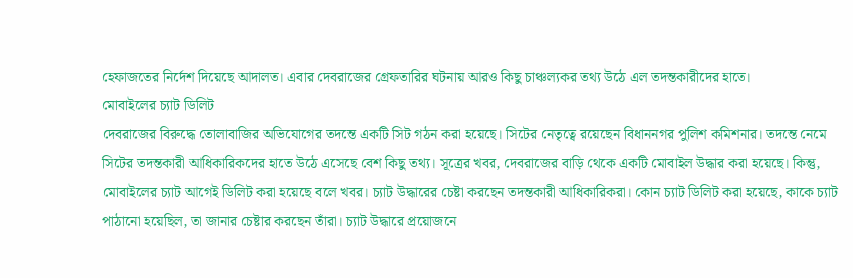হেফাজতের নির্দেশ দিয়েছে আদালত। এবার দেবরাজের গ্রেফতারির ঘটনায় আরও কিছু চাঞ্চল্যকর তথ্য উঠে এল তদন্তকারীদের হাতে।
মোবাইলের চ্যাট ডিলিট
দেবরাজের বিরুদ্ধে তোলাবাজির অভিযোগের তদন্তে একটি সিট গঠন করা হয়েছে। সিটের নেতৃত্বে রয়েছেন বিধাননগর পুলিশ কমিশনার। তদন্তে নেমে সিটের তদন্তকারী আধিকারিকদের হাতে উঠে এসেছে বেশ কিছু তথ্য। সূত্রের খবর, দেবরাজের বাড়ি থেকে একটি মোবাইল উদ্ধার করা হয়েছে। কিন্তু, মোবাইলের চ্যাট আগেই ডিলিট করা হয়েছে বলে খবর। চ্যাট উদ্ধারের চেষ্টা করছেন তদন্তকারী আধিকারিকরা। কোন চ্যাট ডিলিট করা হয়েছে, কাকে চ্যাট পাঠানো হয়েছিল, তা জানার চেষ্টার করছেন তাঁরা। চ্যাট উদ্ধারে প্রয়োজনে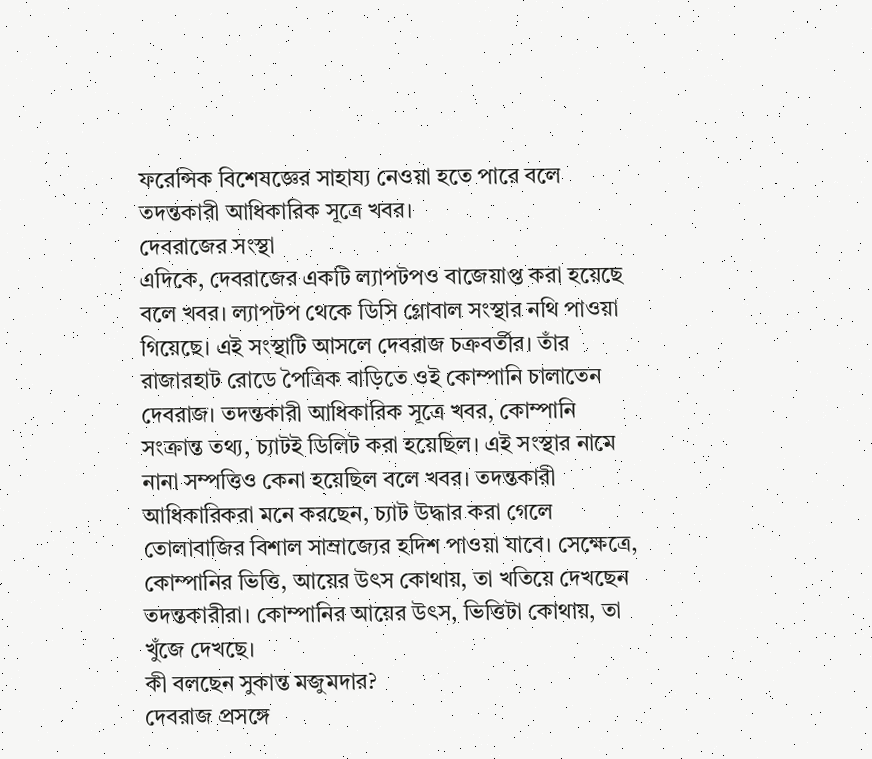ফরেন্সিক বিশেষজ্ঞের সাহায্য নেওয়া হতে পারে বলে তদন্তকারী আধিকারিক সূত্রে খবর।
দেবরাজের সংস্থা
এদিকে, দেবরাজের একটি ল্যাপটপও বাজেয়াপ্ত করা হয়েছে বলে খবর। ল্যাপটপ থেকে ডিসি গ্লোবাল সংস্থার নথি পাওয়া গিয়েছে। এই সংস্থাটি আসলে দেবরাজ চক্রবর্তীর। তাঁর রাজারহাট রোডে পৈত্রিক বাড়িতে ওই কোম্পানি চালাতেন দেবরাজ। তদন্তকারী আধিকারিক সূত্রে খবর, কোম্পানি সংক্রান্ত তথ্য, চ্যাটই ডিলিট করা হয়েছিল। এই সংস্থার নামে নানা সম্পত্তিও কেনা হয়েছিল বলে খবর। তদন্তকারী আধিকারিকরা মনে করছেন, চ্যাট উদ্ধার করা গেলে তোলাবাজির বিশাল সাম্রাজ্যের হদিশ পাওয়া যাবে। সেক্ষেত্রে, কোম্পানির ভিত্তি, আয়ের উৎস কোথায়, তা খতিয়ে দেখছেন তদন্তকারীরা। কোম্পানির আয়ের উৎস, ভিত্তিটা কোথায়, তা খুঁজে দেখছে।
কী বলছেন সুকান্ত মজুমদার?
দেবরাজ প্রসঙ্গে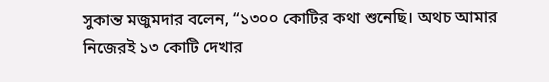সুকান্ত মজুমদার বলেন, “১৩০০ কোটির কথা শুনেছি। অথচ আমার নিজেরই ১৩ কোটি দেখার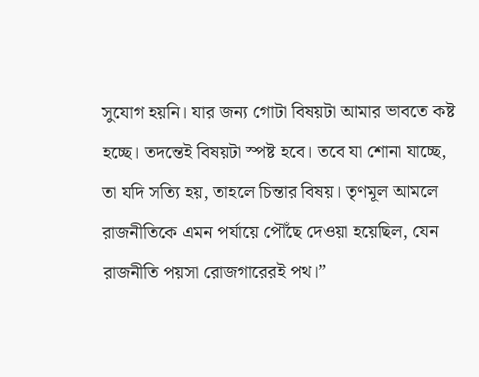সুযোগ হয়নি। যার জন্য গোটা বিষয়টা আমার ভাবতে কষ্ট হচ্ছে। তদন্তেই বিষয়টা স্পষ্ট হবে। তবে যা শোনা যাচ্ছে, তা যদি সত্যি হয়, তাহলে চিন্তার বিষয়। তৃণমূল আমলে রাজনীতিকে এমন পর্যায়ে পৌঁছে দেওয়া হয়েছিল, যেন রাজনীতি পয়সা রোজগারেরই পথ।”